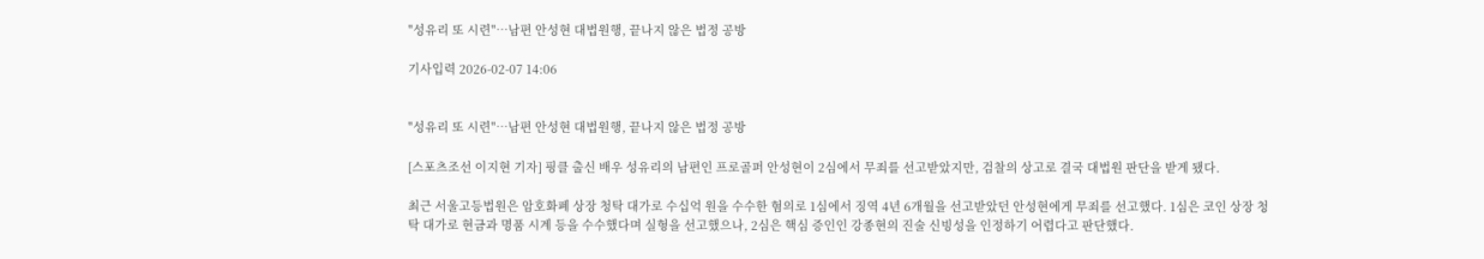"성유리 또 시련"…남편 안성현 대법원행, 끝나지 않은 법정 공방

기사입력 2026-02-07 14:06


"성유리 또 시련"…남편 안성현 대법원행, 끝나지 않은 법정 공방

[스포츠조선 이지현 기자] 핑클 출신 배우 성유리의 남편인 프로골퍼 안성현이 2심에서 무죄를 선고받았지만, 검찰의 상고로 결국 대법원 판단을 받게 됐다.

최근 서울고등법원은 암호화폐 상장 청탁 대가로 수십억 원을 수수한 혐의로 1심에서 징역 4년 6개월을 선고받았던 안성현에게 무죄를 선고했다. 1심은 코인 상장 청탁 대가로 현금과 명품 시계 등을 수수했다며 실형을 선고했으나, 2심은 핵심 증인인 강종현의 진술 신빙성을 인정하기 어렵다고 판단했다.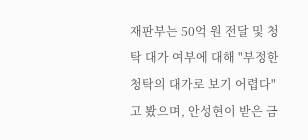재판부는 50억 원 전달 및 청탁 대가 여부에 대해 "부정한 청탁의 대가로 보기 어렵다"고 봤으며, 안성현이 받은 금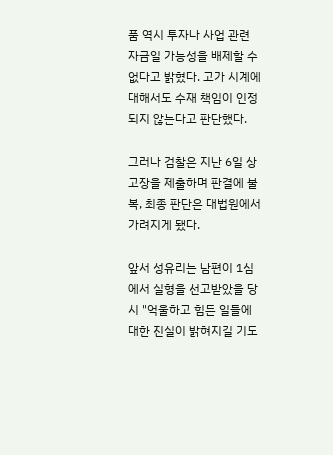품 역시 투자나 사업 관련 자금일 가능성을 배제할 수 없다고 밝혔다. 고가 시계에 대해서도 수재 책임이 인정되지 않는다고 판단했다.

그러나 검찰은 지난 6일 상고장을 제출하며 판결에 불복, 최종 판단은 대법원에서 가려지게 됐다.

앞서 성유리는 남편이 1심에서 실형을 선고받았을 당시 "억울하고 힘든 일들에 대한 진실이 밝혀지길 기도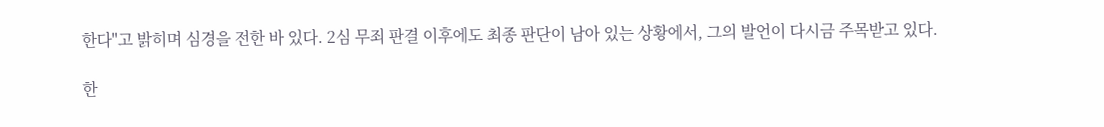한다"고 밝히며 심경을 전한 바 있다. 2심 무죄 판결 이후에도 최종 판단이 남아 있는 상황에서, 그의 발언이 다시금 주목받고 있다.

한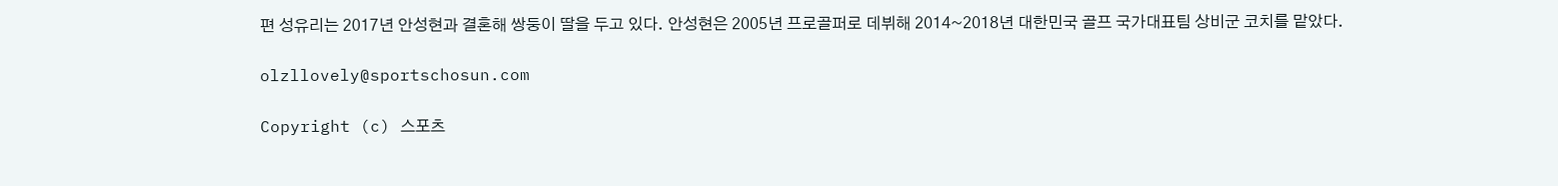편 성유리는 2017년 안성현과 결혼해 쌍둥이 딸을 두고 있다. 안성현은 2005년 프로골퍼로 데뷔해 2014~2018년 대한민국 골프 국가대표팀 상비군 코치를 맡았다.

olzllovely@sportschosun.com

Copyright (c) 스포츠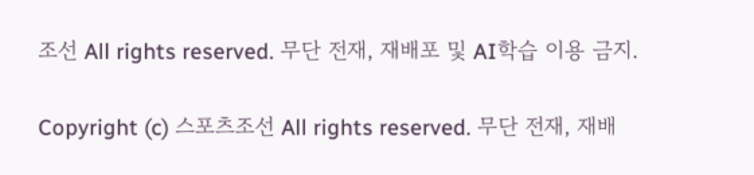조선 All rights reserved. 무단 전재, 재배포 및 AI학습 이용 금지.

Copyright (c) 스포츠조선 All rights reserved. 무단 전재, 재배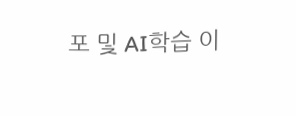포 및 AI학습 이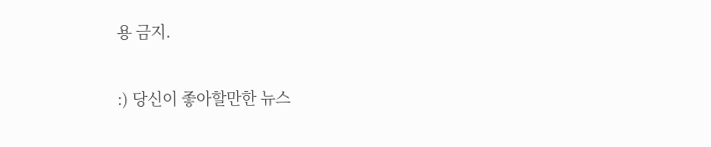용 금지.

:) 당신이 좋아할만한 뉴스